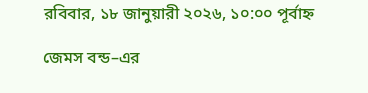রবিবার, ১৮ জানুয়ারী ২০২৬, ১০:০০ পূর্বাহ্ন

জেমস বন্ড–এর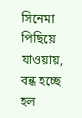সিনেমা পিছিয়ে যাওয়ায়, বন্ধ হচ্ছে হল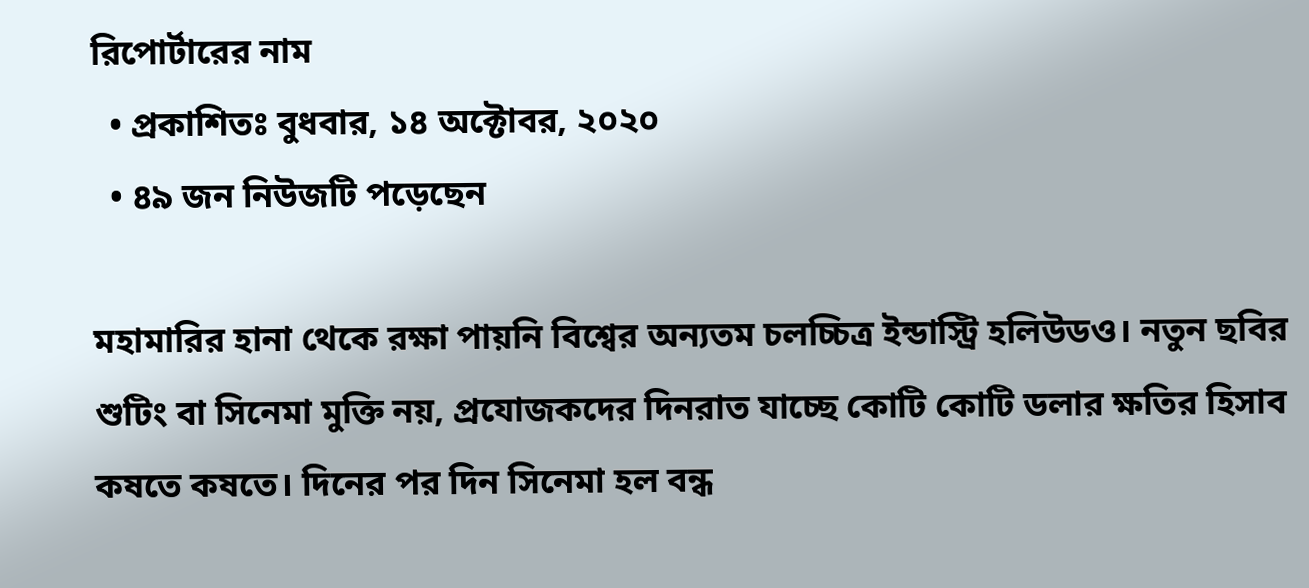রিপোর্টারের নাম
  • প্রকাশিতঃ বুধবার, ১৪ অক্টোবর, ২০২০
  • ৪৯ জন নিউজটি পড়েছেন

মহামারির হানা থেকে রক্ষা পায়নি বিশ্বের অন্যতম চলচ্চিত্র ইন্ডাস্ট্রি হলিউডও। নতুন ছবির শুটিং বা সিনেমা মুক্তি নয়, প্রযোজকদের দিনরাত যাচ্ছে কোটি কোটি ডলার ক্ষতির হিসাব কষতে কষতে। দিনের পর দিন সিনেমা হল বন্ধ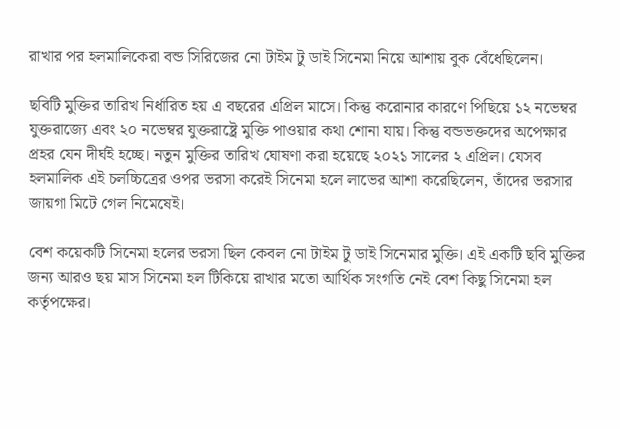রাখার পর হলমালিকেরা বন্ড সিরিজের নো টাইম টু ডাই সিনেমা নিয়ে আশায় বুক বেঁধেছিলেন।

ছবিটি মুক্তির তারিখ নির্ধারিত হয় এ বছরের এপ্রিল মাসে। কিন্তু করোনার কারণে পিছিয়ে ১২ নভেম্বর যুক্তরাজ্যে এবং ২০ নভেম্বর যুক্তরাষ্ট্রে মুক্তি পাওয়ার কথা শোনা যায়। কিন্তু বন্ডভক্তদের অপেক্ষার প্রহর যেন দীর্ঘই হচ্ছে। নতুন মুক্তির তারিখ ঘোষণা করা হয়েছে ২০২১ সালের ২ এপ্রিল। যেসব হলমালিক এই চলচ্চিত্রের ওপর ভরসা করেই সিনেমা হলে লাভের আশা করেছিলেন, তাঁদের ভরসার জায়গা মিটে গেল নিমেষেই।

বেশ কয়েকটি সিনেমা হলের ভরসা ছিল কেবল নো টাইম টু ডাই সিনেমার মুক্তি। এই একটি ছবি মুক্তির জন্য আরও ছয় মাস সিনেমা হল টিকিয়ে রাখার মতো আর্থিক সংগতি নেই বেশ কিছু সিনেমা হল কর্তৃপক্ষের।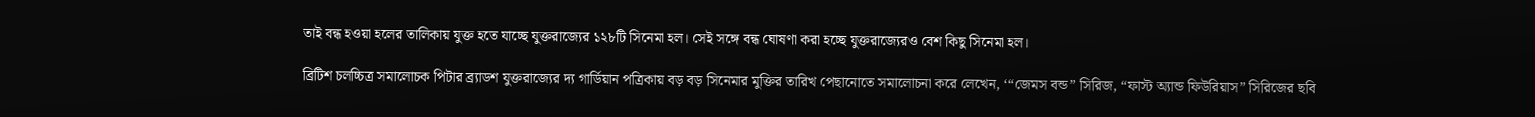তাই বন্ধ হওয়া হলের তালিকায় যুক্ত হতে যাচ্ছে যুক্তরাজ্যের ১২৮টি সিনেমা হল। সেই সঙ্গে বন্ধ ঘোষণা করা হচ্ছে যুক্তরাজ্যেরও বেশ কিছু সিনেমা হল।

ব্রিটিশ চলচ্চিত্র সমালোচক পিটার ব্র্যাডশ যুক্তরাজ্যের দ্য গার্ডিয়ান পত্রিকায় বড় বড় সিনেমার মুক্তির তারিখ পেছানোতে সমালোচনা করে লেখেন, ‘“জেমস বন্ড” সিরিজ, “ফাস্ট অ্যান্ড ফিউরিয়াস” সিরিজের ছবি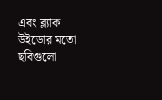এবং ব্ল্যাক উইডোর মতো ছবিগুলো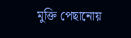মুক্তি পেছানোয়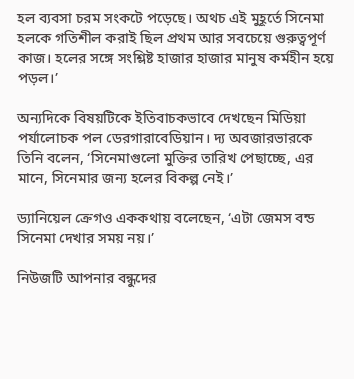হল ব্যবসা চরম সংকটে পড়েছে। অথচ এই মুহূর্তে সিনেমা হলকে গতিশীল করাই ছিল প্রথম আর সবচেয়ে গুরুত্বপূর্ণ কাজ। হলের সঙ্গে সংশ্লিষ্ট হাজার হাজার মানুষ কর্মহীন হয়ে পড়ল।’

অন্যদিকে বিষয়টিকে ইতিবাচকভাবে দেখছেন মিডিয়া পর্যালোচক পল ডেরগারাবেডিয়ান। দ্য অবজারভারকে তিনি বলেন, ‘সিনেমাগুলো মুক্তির তারিখ পেছাচ্ছে, এর মানে, সিনেমার জন্য হলের বিকল্প নেই।’

ড্যানিয়েল ক্রেগও এককথায় বলেছেন, ‘এটা জেমস বন্ড সিনেমা দেখার সময় নয়।’

নিউজটি আপনার বন্ধুদের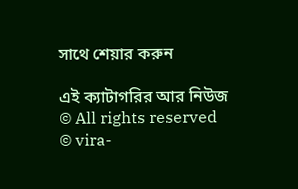সাথে শেয়ার করুন

এই ক্যাটাগরির আর নিউজ
© All rights reserved © vira-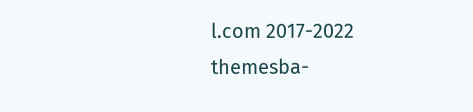l.com 2017-2022
themesba-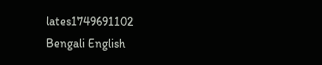lates1749691102
Bengali English